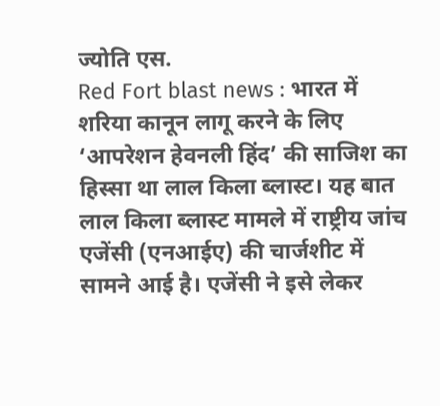ज्योति एस.
Red Fort blast news : भारत में शरिया कानून लागू करने के लिए ‘आपरेशन हेवनली हिंद’ की साजिश का हिस्सा था लाल किला ब्लास्ट। यह बात लाल किला ब्लास्ट मामले में राष्ट्रीय जांच एजेंसी (एनआईए) की चार्जशीट में सामने आई है। एजेंसी ने इसे लेकर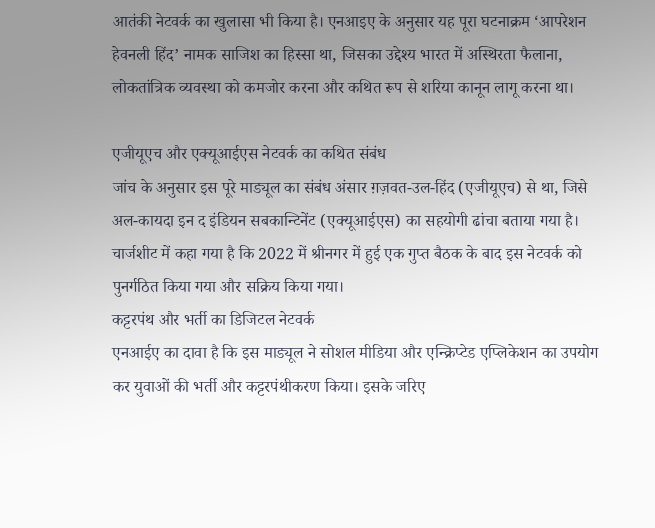आतंकी नेटवर्क का खुलासा भी किया है। एनआइए के अनुसार यह पूरा घटनाक्रम ‘आपरेशन हेवनली हिंद’ नामक साजिश का हिस्सा था, जिसका उद्देश्य भारत में अस्थिरता फैलाना, लोकतांत्रिक व्यवस्था को कमजोर करना और कथित रूप से शरिया कानून लागू करना था।

एजीयूएच और एक्यूआईएस नेटवर्क का कथित संबंध
जांच के अनुसार इस पूरे माड्यूल का संबंध अंसार ग़ज़वत-उल-हिंद (एजीयूएच) से था, जिसे अल-कायदा इन द इंडियन सबकान्टिनेंट (एक्यूआईएस) का सहयोगी ढांचा बताया गया है। चार्जशीट में कहा गया है कि 2022 में श्रीनगर में हुई एक गुप्त बैठक के बाद इस नेटवर्क को पुनर्गठित किया गया और सक्रिय किया गया।
कट्टरपंथ और भर्ती का डिजिटल नेटवर्क
एनआईए का दावा है कि इस माड्यूल ने सोशल मीडिया और एन्क्रिप्टेड एप्लिकेशन का उपयोग कर युवाओं की भर्ती और कट्टरपंथीकरण किया। इसके जरिए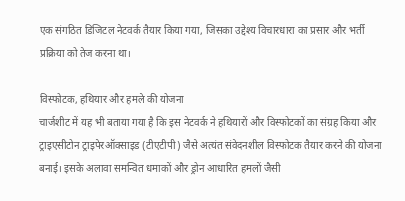एक संगठित डिजिटल नेटवर्क तैयार किया गया, जिसका उद्देश्य विचारधारा का प्रसार और भर्ती प्रक्रिया को तेज करना था।

विस्फोटक, हथियार और हमले की योजना
चार्जशीट में यह भी बताया गया है कि इस नेटवर्क ने हथियारों और विस्फोटकों का संग्रह किया और ट्राइएसीटोन ट्राइपेरऑक्साइड (टीएटीपी) जैसे अत्यंत संवेदनशील विस्फोटक तैयार करने की योजना बनाई। इसके अलावा समन्वित धमाकों और ड्रोन आधारित हमलों जैसी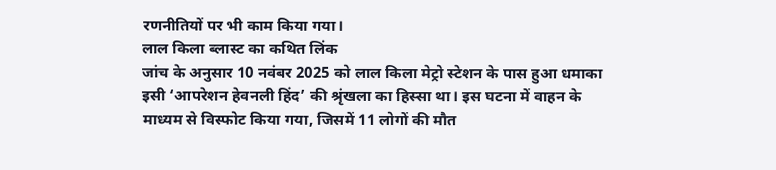रणनीतियों पर भी काम किया गया।
लाल किला ब्लास्ट का कथित लिंक
जांच के अनुसार 10 नवंबर 2025 को लाल किला मेट्रो स्टेशन के पास हुआ धमाका इसी ‘आपरेशन हेवनली हिंद’ की श्रृंखला का हिस्सा था। इस घटना में वाहन के माध्यम से विस्फोट किया गया, जिसमें 11 लोगों की मौत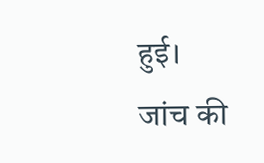हुई।
जांच की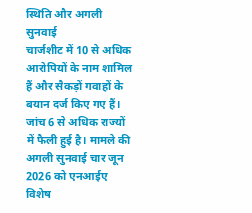स्थिति और अगली सुनवाई
चार्जशीट में 10 से अधिक आरोपियों के नाम शामिल हैं और सैकड़ों गवाहों के बयान दर्ज किए गए हैं। जांच 6 से अधिक राज्यों में फैली हुई है। मामले की अगली सुनवाई चार जून 2026 को एनआईए विशेष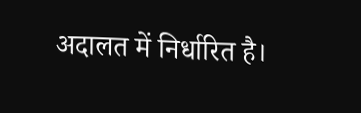अदालत में निर्धारित है।